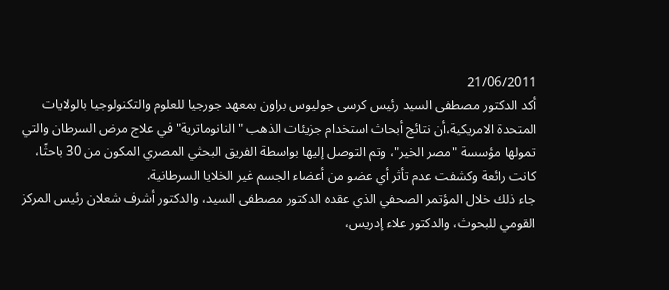21/06/2011
أكد الدكتور مصطفى السيد رئيس كرسى جوليوس براون بمعهد جورجيا للعلوم والتكنولوجيا بالولايات المتحدة الامريكية،أن نتائج أبحاث استخدام جزيئات الذهب "النانوماترية" في علاج مرض السرطان والتي تمولها مؤسسة "مصر الخير"، وتم التوصل إليها بواسطة الفريق البحثي المصري المكون من 30 باحثًا، كانت رائعة وكشفت عدم تأثر أي عضو من أعضاء الجسم غير الخلايا السرطانية.
جاء ذلك خلال المؤتمر الصحفي الذي عقده الدكتور مصطفى السيد، والدكتور أشرف شعلان رئيس المركز القومي للبحوث، والدكتور علاء إدريس،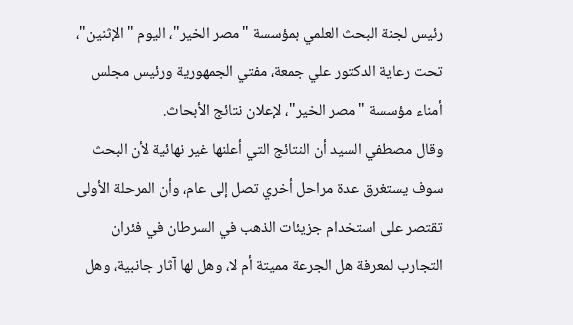رئيس لجنة البحث العلمي بمؤسسة "مصر الخير"، اليوم "الإثنين"، تحت رعاية الدكتور علي جمعة، مفتي الجمهورية ورئيس مجلس أمناء مؤسسة "مصر الخير"، لإعلان نتائج الأبحاث.
وقال مصطفي السيد أن النتائج التي أعلنها غير نهائية لأن البحث سوف يستغرق عدة مراحل أخري تصل إلى عام، وأن المرحلة الأولى تقتصر على استخدام جزيئات الذهب في السرطان في فئران التجارب لمعرفة هل الجرعة مميتة أم لا، وهل لها آثار جانبية، وهل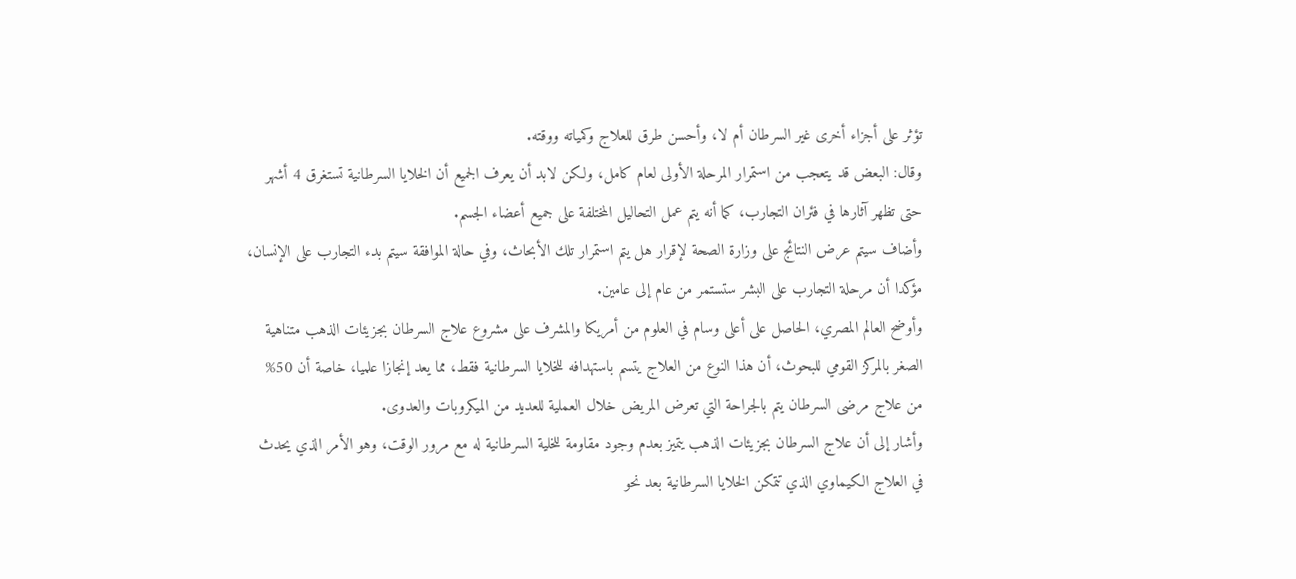تؤثر على أجزاء أخرى غير السرطان أم لا، وأحسن طرق للعلاج وكمياته ووقته.
وقال: البعض قد يتعجب من استمرار المرحلة الأولى لعام كامل، ولكن لابد أن يعرف الجميع أن الخلايا السرطانية تستغرق 4 أشهر حتى تظهر آثارها في فئران التجارب، كما أنه يتم عمل التحاليل المختلفة على جميع أعضاء الجسم.
وأضاف سيتم عرض النتائج على وزارة الصحة لإقرار هل يتم استمرار تلك الأبحاث، وفي حالة الموافقة سيتم بدء التجارب على الإنسان، مؤكدا أن مرحلة التجارب على البشر ستستمر من عام إلى عامين.
وأوضح العالم المصري، الحاصل على أعلى وسام في العلوم من أمريكا والمشرف على مشروع علاج السرطان بجزيئات الذهب متناهية الصغر بالمركز القومي للبحوث، أن هذا النوع من العلاج يتسم باستهدافه للخلايا السرطانية فقط، مما يعد إنجازا علميا، خاصة أن 50% من علاج مرضى السرطان يتم بالجراحة التي تعرض المريض خلال العملية للعديد من الميكروبات والعدوى.
وأشار إلى أن علاج السرطان بجزيئات الذهب يتميز بعدم وجود مقاومة للخلية السرطانية له مع مرور الوقت، وهو الأمر الذي يحدث في العلاج الكيماوي الذي تتمكن الخلايا السرطانية بعد نحو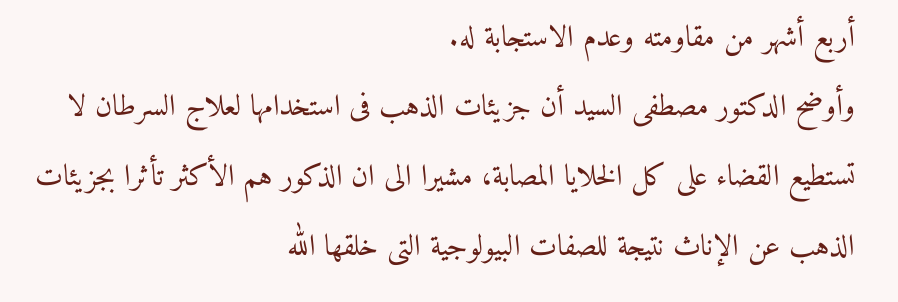أربع أشهر من مقاومته وعدم الاستجابة له.
وأوضح الدكتور مصطفى السيد أن جزيئات الذهب فى استخدامها لعلاج السرطان لا تستطيع القضاء على كل الخلايا المصابة، مشيرا الى ان الذكور هم الأكثر تأثرا بجزيئات الذهب عن الإناث نتيجة للصفات البيولوجية التى خلقها الله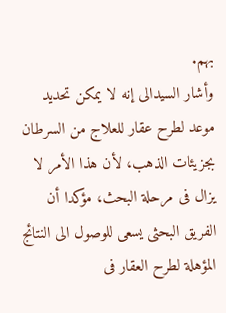بهم.
وأشار السيدالى إنه لا يمكن تحديد موعد لطرح عقار للعلاج من السرطان بجزيئات الذهب، لأن هذا الأمر لا يزال فى مرحلة البحث، مؤكدا أن الفريق البحثى يسعى للوصول الى النتائج المؤهلة لطرح العقار فى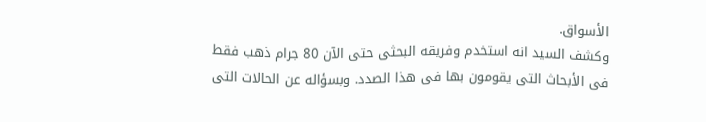الأسواق.
وكشف السيد انه استخدم وفريقه البحثى حتى الآن 80 جرام ذهب فقط فى الأبحاث التى يقومون بها فى هذا الصدد. وبسؤاله عن الحالات التى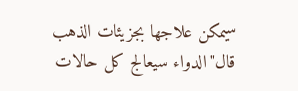سيمكن علاجها بجزيئات الذهب قال"الدواء سيعالج كل حالات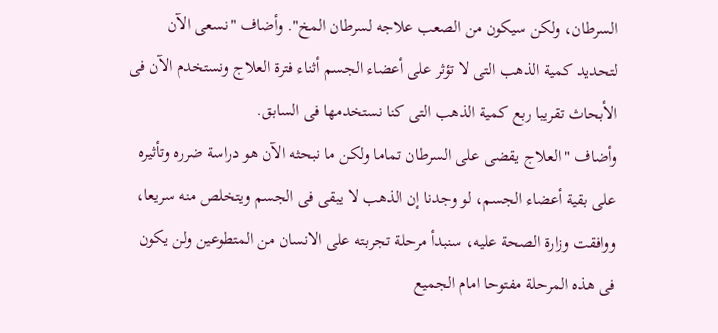السرطان، ولكن سيكون من الصعب علاجه لسرطان المخ". وأضاف "نسعى الآن لتحديد كمية الذهب التى لا تؤثر على أعضاء الجسم أثناء فترة العلاج ونستخدم الآن فى الأبحاث تقريبا ربع كمية الذهب التى كنا نستخدمها فى السابق.
وأضاف "العلاج يقضى على السرطان تماما ولكن ما نبحثه الآن هو دراسة ضرره وتأثيره على بقية أعضاء الجسم، لو وجدنا إن الذهب لا يبقى فى الجسم ويتخلص منه سريعا، ووافقت وزارة الصحة عليه، سنبدأ مرحلة تجربته على الانسان من المتطوعين ولن يكون فى هذه المرحلة مفتوحا امام الجميع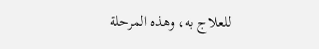للعلاج به، وهذه المرحلة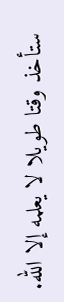ستأخذ وقتا طويلا لا يعلمه إلا الله.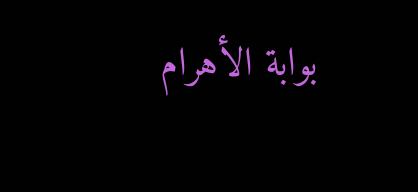بوابة الأهرام